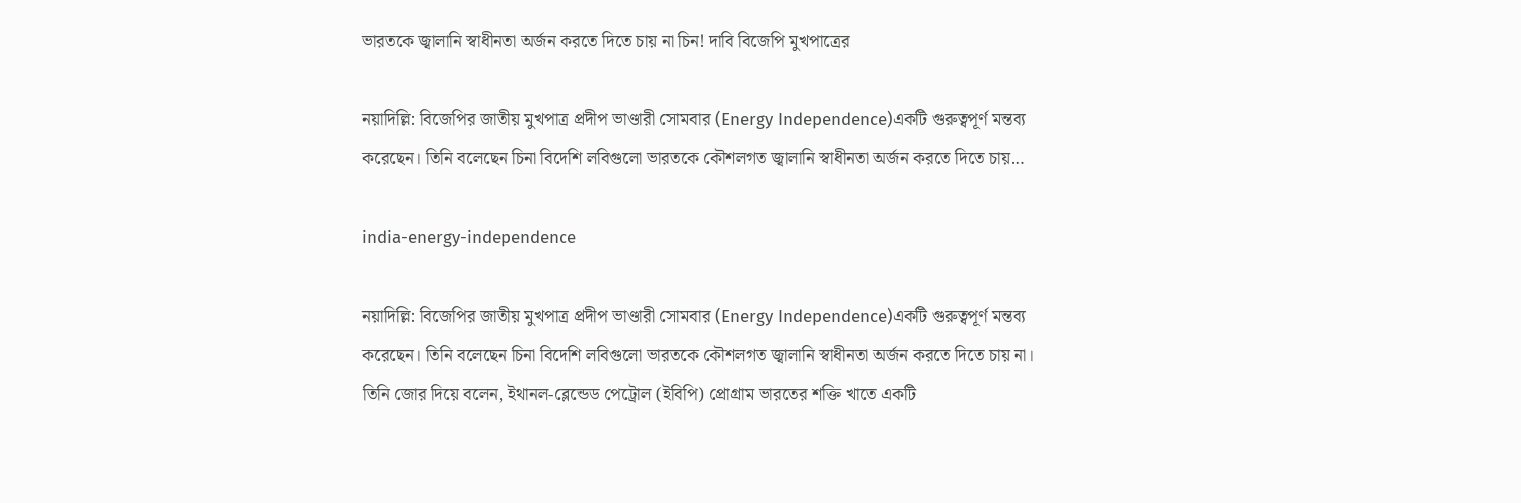ভারতকে জ্বালানি স্বাধীনতা অর্জন করতে দিতে চায় না চিন! দাবি বিজেপি মুখপাত্রের

নয়াদিল্লি: বিজেপির জাতীয় মুখপাত্র প্রদীপ ভাণ্ডারী সোমবার (Energy Independence)একটি গুরুত্বপূর্ণ মন্তব্য করেছেন। তিনি বলেছেন চিনা বিদেশি লবিগুলো ভারতকে কৌশলগত জ্বালানি স্বাধীনতা অর্জন করতে দিতে চায়…

india-energy-independence

নয়াদিল্লি: বিজেপির জাতীয় মুখপাত্র প্রদীপ ভাণ্ডারী সোমবার (Energy Independence)একটি গুরুত্বপূর্ণ মন্তব্য করেছেন। তিনি বলেছেন চিনা বিদেশি লবিগুলো ভারতকে কৌশলগত জ্বালানি স্বাধীনতা অর্জন করতে দিতে চায় না। তিনি জোর দিয়ে বলেন, ইথানল-ব্লেন্ডেড পেট্রোল (ইবিপি) প্রোগ্রাম ভারতের শক্তি খাতে একটি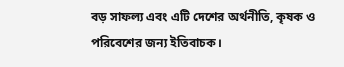বড় সাফল্য এবং এটি দেশের অর্থনীতি, কৃষক ও পরিবেশের জন্য ইতিবাচক।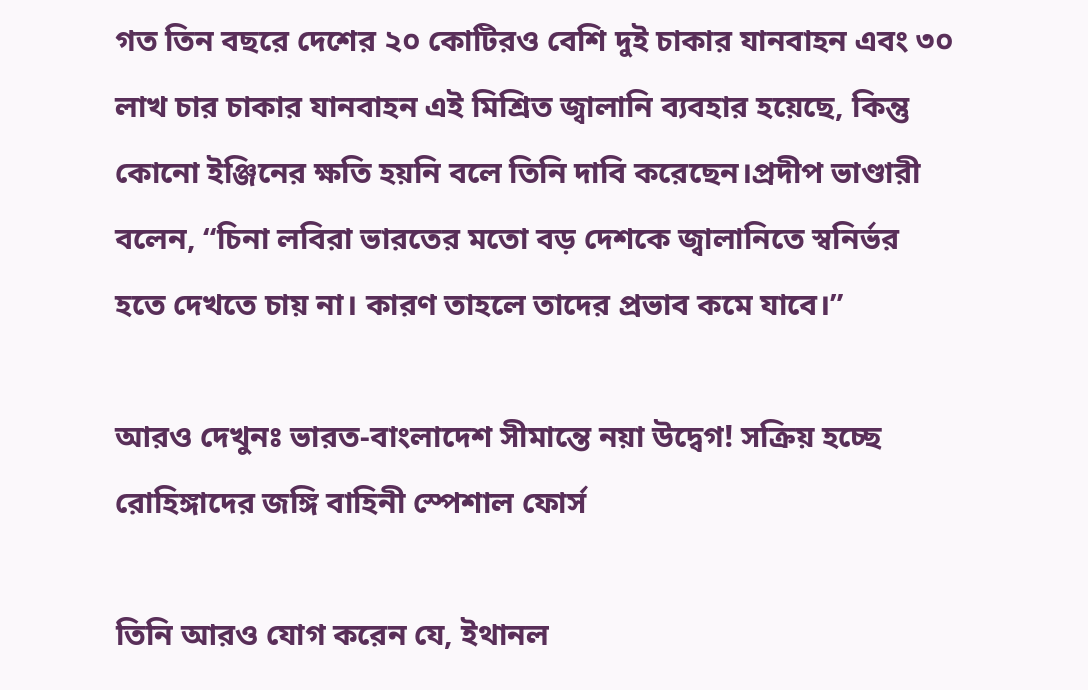গত তিন বছরে দেশের ২০ কোটিরও বেশি দুই চাকার যানবাহন এবং ৩০ লাখ চার চাকার যানবাহন এই মিশ্রিত জ্বালানি ব্যবহার হয়েছে, কিন্তু কোনো ইঞ্জিনের ক্ষতি হয়নি বলে তিনি দাবি করেছেন।প্রদীপ ভাণ্ডারী বলেন, “চিনা লবিরা ভারতের মতো বড় দেশকে জ্বালানিতে স্বনির্ভর হতে দেখতে চায় না। কারণ তাহলে তাদের প্রভাব কমে যাবে।”

আরও দেখুনঃ ভারত-বাংলাদেশ সীমান্তে নয়া উদ্বেগ! সক্রিয় হচ্ছে রোহিঙ্গাদের জঙ্গি বাহিনী স্পেশাল ফোর্স

তিনি আরও যোগ করেন যে, ইথানল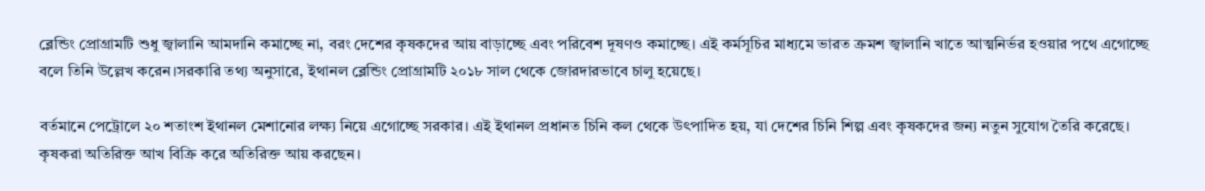ব্লেন্ডিং প্রোগ্রামটি শুধু জ্বালানি আমদানি কমাচ্ছে না, বরং দেশের কৃষকদের আয় বাড়াচ্ছে এবং পরিবেশ দূষণও কমাচ্ছে। এই কর্মসূচির মাধ্যমে ভারত ক্রমশ জ্বালানি খাতে আত্মনির্ভর হওয়ার পথে এগোচ্ছে বলে তিনি উল্লেখ করেন।সরকারি তথ্য অনুসারে, ইথানল ব্লেন্ডিং প্রোগ্রামটি ২০১৮ সাল থেকে জোরদারভাবে চালু হয়েছে।

বর্তমানে পেট্রোলে ২০ শতাংশ ইথানল মেশানোর লক্ষ্য নিয়ে এগোচ্ছে সরকার। এই ইথানল প্রধানত চিনি কল থেকে উৎপাদিত হয়, যা দেশের চিনি শিল্প এবং কৃষকদের জন্য নতুন সুযোগ তৈরি করেছে। কৃষকরা অতিরিক্ত আখ বিক্রি করে অতিরিক্ত আয় করছেন।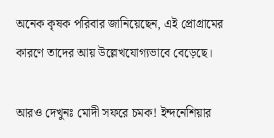অনেক কৃষক পরিবার জানিয়েছেন, এই প্রোগ্রামের কারণে তাদের আয় উল্লেখযোগ্যভাবে বেড়েছে।

আরও দেখুনঃ মোদী সফরে চমক! ইন্দনেশিয়ার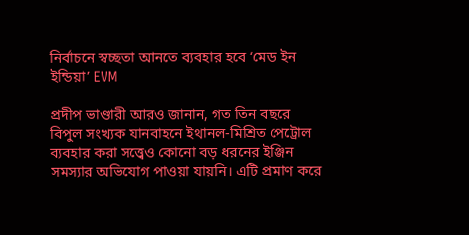নির্বাচনে স্বচ্ছতা আনতে ব্যবহার হবে ‘মেড ইন ইন্ডিয়া’ EVM

প্রদীপ ভাণ্ডারী আরও জানান, গত তিন বছরে বিপুল সংখ্যক যানবাহনে ইথানল-মিশ্রিত পেট্রোল ব্যবহার করা সত্ত্বেও কোনো বড় ধরনের ইঞ্জিন সমস্যার অভিযোগ পাওয়া যায়নি। এটি প্রমাণ করে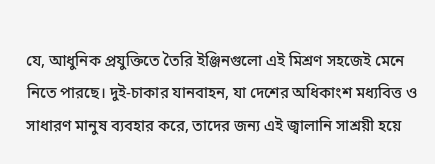যে, আধুনিক প্রযুক্তিতে তৈরি ইঞ্জিনগুলো এই মিশ্রণ সহজেই মেনে নিতে পারছে। দুই-চাকার যানবাহন, যা দেশের অধিকাংশ মধ্যবিত্ত ও সাধারণ মানুষ ব্যবহার করে, তাদের জন্য এই জ্বালানি সাশ্রয়ী হয়ে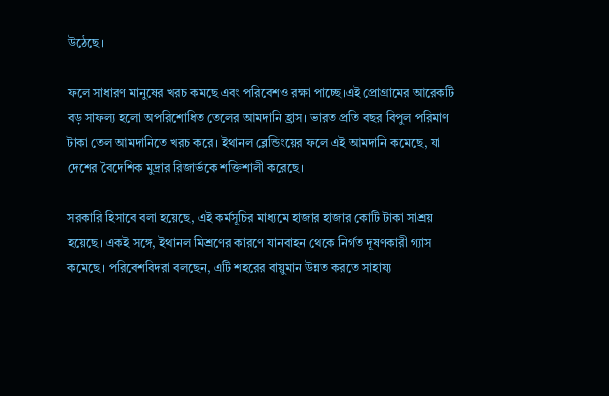উঠেছে।

ফলে সাধারণ মানুষের খরচ কমছে এবং পরিবেশও রক্ষা পাচ্ছে।এই প্রোগ্রামের আরেকটি বড় সাফল্য হলো অপরিশোধিত তেলের আমদানি হ্রাস। ভারত প্রতি বছর বিপুল পরিমাণ টাকা তেল আমদানিতে খরচ করে। ইথানল ব্লেন্ডিংয়ের ফলে এই আমদানি কমেছে, যা দেশের বৈদেশিক মুদ্রার রিজার্ভকে শক্তিশালী করেছে।

সরকারি হিসাবে বলা হয়েছে, এই কর্মসূচির মাধ্যমে হাজার হাজার কোটি টাকা সাশ্রয় হয়েছে। একই সঙ্গে, ইথানল মিশ্রণের কারণে যানবাহন থেকে নির্গত দূষণকারী গ্যাস কমেছে। পরিবেশবিদরা বলছেন, এটি শহরের বায়ুমান উন্নত করতে সাহায্য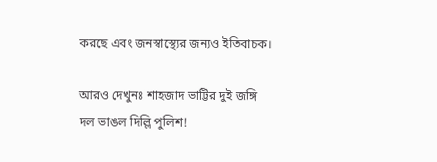করছে এবং জনস্বাস্থ্যের জন্যও ইতিবাচক।

আরও দেখুনঃ শাহজাদ ভাট্টির দুই জঙ্গি দল ভাঙল দিল্লি পুলিশ!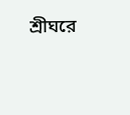শ্রীঘরে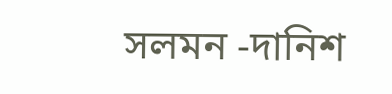সলমন -দানিশ